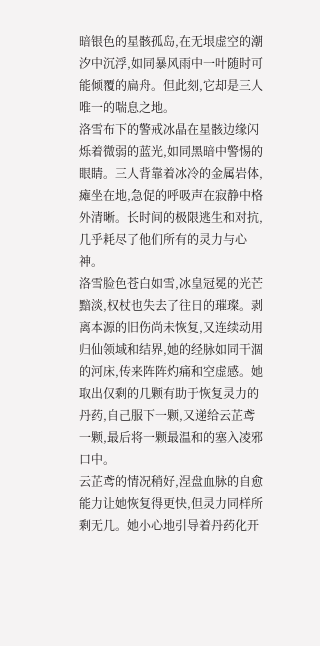暗银色的星骸孤岛,在无垠虚空的潮汐中沉浮,如同暴风雨中一叶随时可能倾覆的扁舟。但此刻,它却是三人唯一的喘息之地。
洛雪布下的警戒冰晶在星骸边缘闪烁着微弱的蓝光,如同黑暗中警惕的眼睛。三人背靠着冰冷的金属岩体,瘫坐在地,急促的呼吸声在寂静中格外清晰。长时间的极限逃生和对抗,几乎耗尽了他们所有的灵力与心神。
洛雪脸色苍白如雪,冰皇冠冕的光芒黯淡,权杖也失去了往日的璀璨。剥离本源的旧伤尚未恢复,又连续动用归仙领域和结界,她的经脉如同干涸的河床,传来阵阵灼痛和空虚感。她取出仅剩的几颗有助于恢复灵力的丹药,自己服下一颗,又递给云芷鸢一颗,最后将一颗最温和的塞入凌邪口中。
云芷鸢的情况稍好,涅盘血脉的自愈能力让她恢复得更快,但灵力同样所剩无几。她小心地引导着丹药化开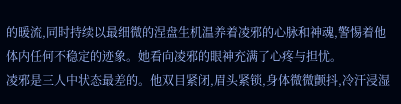的暖流,同时持续以最细微的涅盘生机温养着凌邪的心脉和神魂,警惕着他体内任何不稳定的迹象。她看向凌邪的眼神充满了心疼与担忧。
凌邪是三人中状态最差的。他双目紧闭,眉头紧锁,身体微微颤抖,冷汗浸湿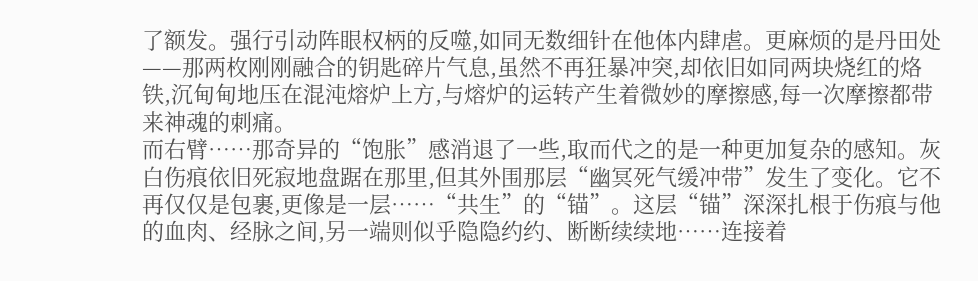了额发。强行引动阵眼权柄的反噬,如同无数细针在他体内肆虐。更麻烦的是丹田处——那两枚刚刚融合的钥匙碎片气息,虽然不再狂暴冲突,却依旧如同两块烧红的烙铁,沉甸甸地压在混沌熔炉上方,与熔炉的运转产生着微妙的摩擦感,每一次摩擦都带来神魂的刺痛。
而右臂……那奇异的“饱胀”感消退了一些,取而代之的是一种更加复杂的感知。灰白伤痕依旧死寂地盘踞在那里,但其外围那层“幽冥死气缓冲带”发生了变化。它不再仅仅是包裹,更像是一层……“共生”的“锚”。这层“锚”深深扎根于伤痕与他的血肉、经脉之间,另一端则似乎隐隐约约、断断续续地……连接着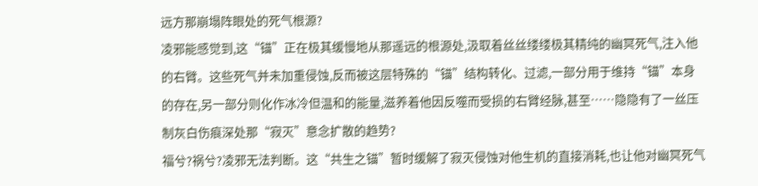远方那崩塌阵眼处的死气根源?
凌邪能感觉到,这“锚”正在极其缓慢地从那遥远的根源处,汲取着丝丝缕缕极其精纯的幽冥死气,注入他的右臂。这些死气并未加重侵蚀,反而被这层特殊的“锚”结构转化、过滤,一部分用于维持“锚”本身的存在,另一部分则化作冰冷但温和的能量,滋养着他因反噬而受损的右臂经脉,甚至……隐隐有了一丝压制灰白伤痕深处那“寂灭”意念扩散的趋势?
福兮?祸兮?凌邪无法判断。这“共生之锚”暂时缓解了寂灭侵蚀对他生机的直接消耗,也让他对幽冥死气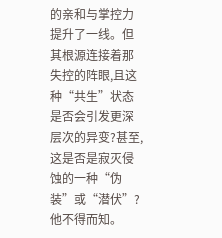的亲和与掌控力提升了一线。但其根源连接着那失控的阵眼,且这种“共生”状态是否会引发更深层次的异变?甚至,这是否是寂灭侵蚀的一种“伪装”或“潜伏”?他不得而知。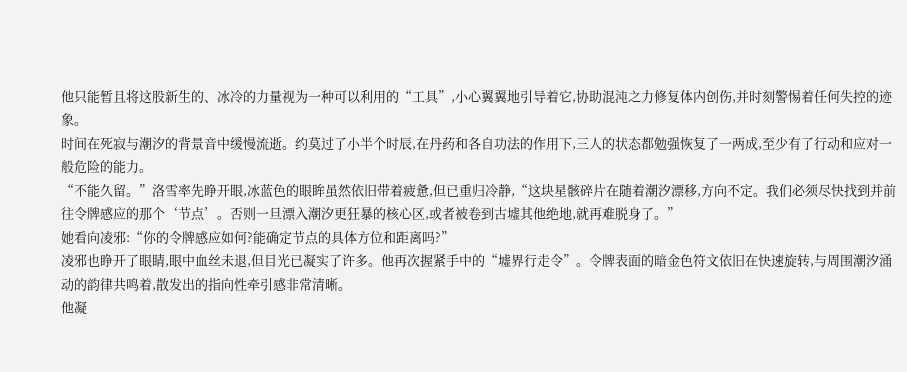他只能暂且将这股新生的、冰冷的力量视为一种可以利用的“工具”,小心翼翼地引导着它,协助混沌之力修复体内创伤,并时刻警惕着任何失控的迹象。
时间在死寂与潮汐的背景音中缓慢流逝。约莫过了小半个时辰,在丹药和各自功法的作用下,三人的状态都勉强恢复了一两成,至少有了行动和应对一般危险的能力。
“不能久留。”洛雪率先睁开眼,冰蓝色的眼眸虽然依旧带着疲惫,但已重归冷静,“这块星骸碎片在随着潮汐漂移,方向不定。我们必须尽快找到并前往令牌感应的那个‘节点’。否则一旦漂入潮汐更狂暴的核心区,或者被卷到古墟其他绝地,就再难脱身了。”
她看向凌邪:“你的令牌感应如何?能确定节点的具体方位和距离吗?”
凌邪也睁开了眼睛,眼中血丝未退,但目光已凝实了许多。他再次握紧手中的“墟界行走令”。令牌表面的暗金色符文依旧在快速旋转,与周围潮汐涌动的韵律共鸣着,散发出的指向性牵引感非常清晰。
他凝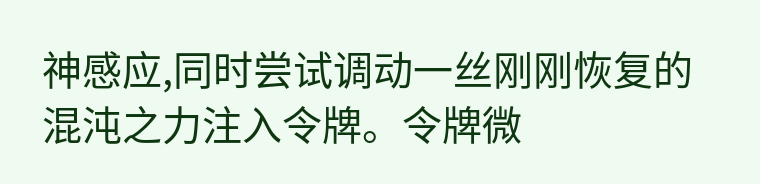神感应,同时尝试调动一丝刚刚恢复的混沌之力注入令牌。令牌微